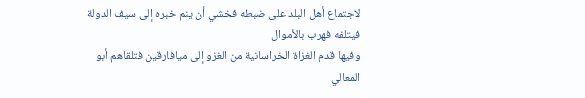لاجتماع أهل البلد على ضبطه فخشي أن ينم خبره إلى سيف الدولة فيتلفه فهرب بالأموال
وفيها قدم الغزاة الخراسانية من الغزو إلى ميافارقين فتلقاهم أبو المعالي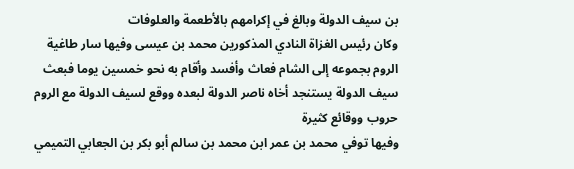بن سيف الدولة وبالغ في إكرامهم بالأطعمة والعلوفات
وكان رئيس الغزاة النادي المذكورين محمد بن عيسى وفيها سار طاغية الروم بجموعه إلى الشام فعاث وأفسد وأقام به نحو خمسين يوما فبعث سيف الدولة يستنجد أخاه ناصر الدولة لبعده ووقع لسيف الدولة مع الروم حروب ووقائع كثيرة
وفيها توفي محمد بن عمر ابن محمد بن سالم أبو بكر بن الجعابي التميمي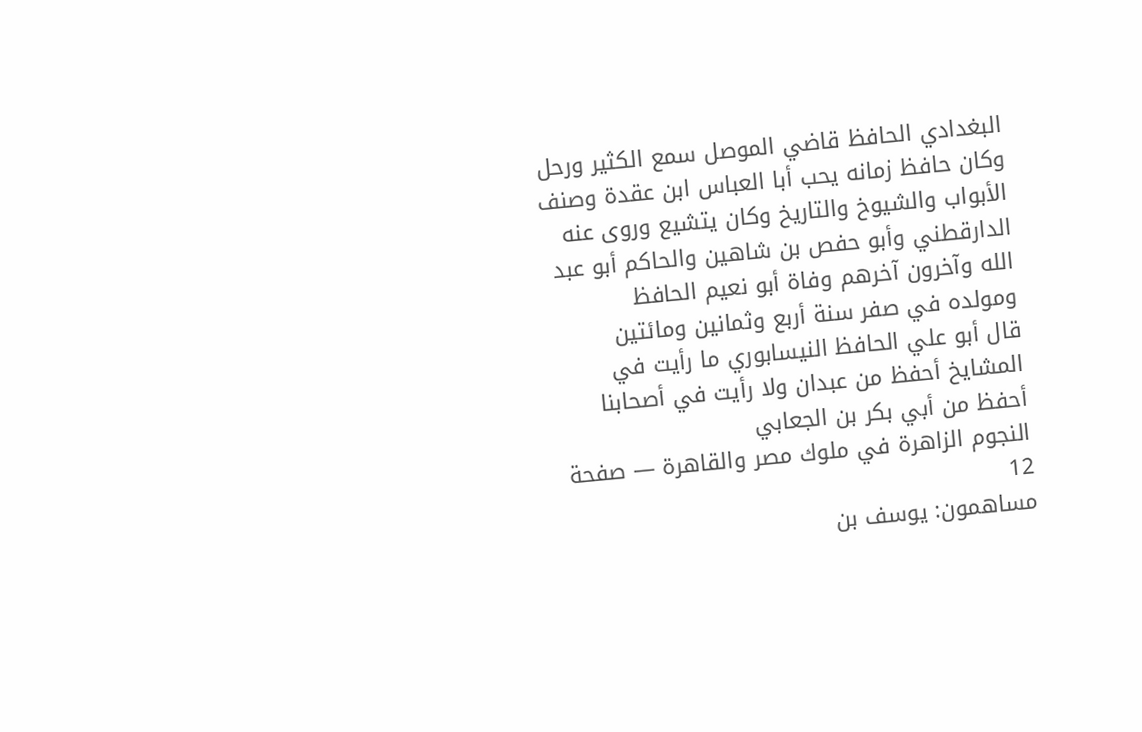البغدادي الحافظ قاضي الموصل سمع الكثير ورحل وكان حافظ زمانه يحب أبا العباس ابن عقدة وصنف الأبواب والشيوخ والتاريخ وكان يتشيع وروى عنه الدارقطني وأبو حفص بن شاهين والحاكم أبو عبد الله وآخرون آخرهم وفاة أبو نعيم الحافظ
ومولده في صفر سنة أربع وثمانين ومائتين
قال أبو علي الحافظ النيسابوري ما رأيت في المشايخ أحفظ من عبدان ولا رأيت في أصحابنا أحفظ من أبي بكر بن الجعابي
النجوم الزاهرة في ملوك مصر والقاهرة — صفحة 12
مساهمون: يوسف بن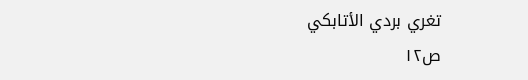تغري بردي الأتابكي
ص١٢